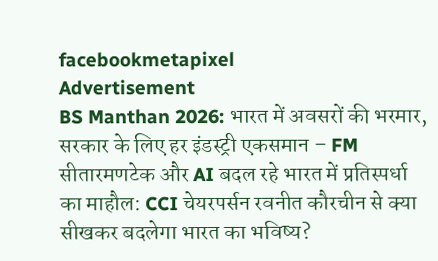facebookmetapixel
Advertisement
BS Manthan 2026: भारत में अवसरों की भरमार, सरकार के लिए हर इंडस्ट्री एकसमान – FM सीतारमणटेक और AI बदल रहे भारत में प्रतिस्पर्धा का माहौल: CCI चेयरपर्सन रवनीत कौरचीन से क्या सीखकर बदलेगा भारत का भविष्य?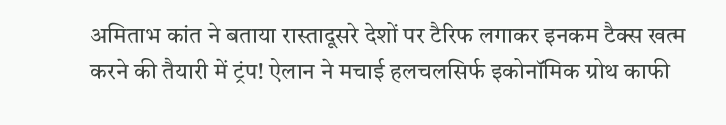अमिताभ कांत ने बताया रास्तादूसरे देशों पर टैरिफ लगाकर इनकम टैक्स खत्म करने की तैयारी में ट्रंप! ऐलान ने मचाई हलचलसिर्फ इकोनॉमिक ग्रोथ काफी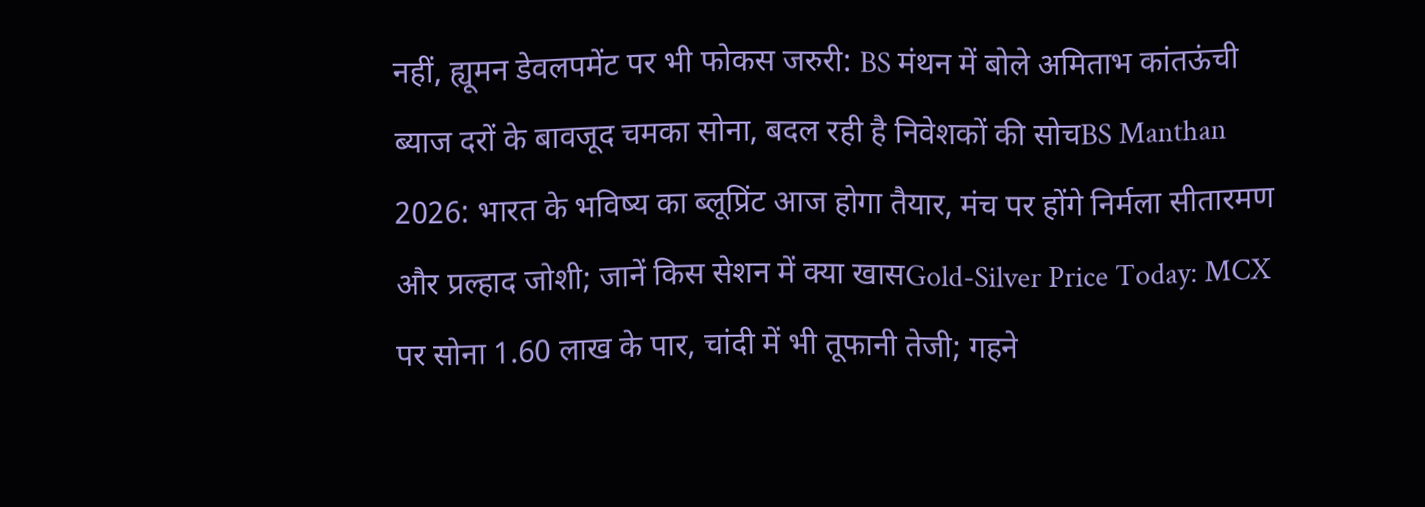नहीं, ह्यूमन डेवलपमेंट पर भी फोकस जरुरी: BS मंथन में बोले अमिताभ कांतऊंची ब्याज दरों के बावजूद चमका सोना, बदल रही है निवेशकों की सोचBS Manthan 2026: भारत के भविष्य का ब्लूप्रिंट आज होगा तैयार, मंच पर होंगे निर्मला सीतारमण और प्रल्हाद जोशी; जानें किस सेशन में क्या खासGold-Silver Price Today: MCX पर सोना 1.60 लाख के पार, चांदी में भी तूफानी तेजी; गहने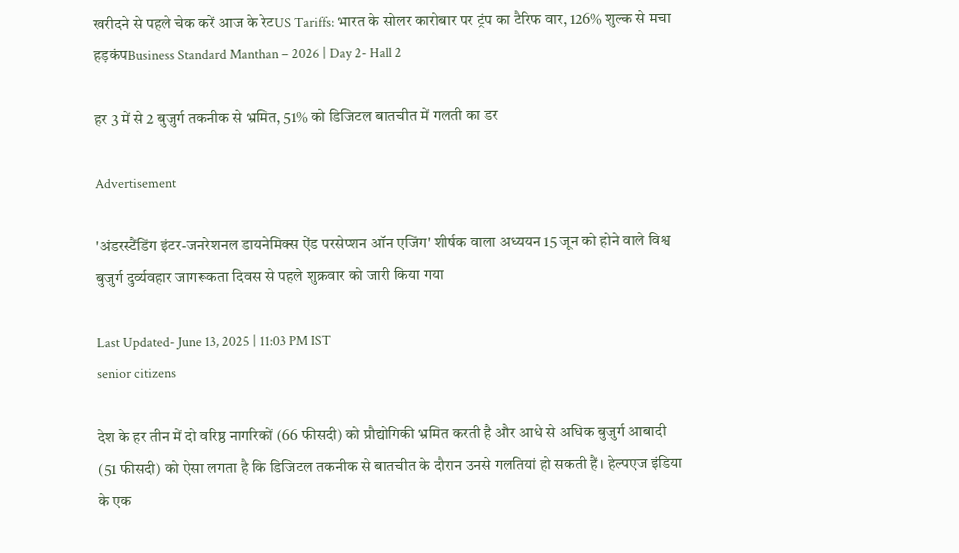खरीदने से पहले चेक करें आज के रेटUS Tariffs: भारत के सोलर कारोबार पर ट्रंप का टैरिफ वार, 126% शुल्क से मचा हड़कंपBusiness Standard Manthan – 2026 | Day 2- Hall 2

हर 3 में से 2 बुजुर्ग तकनीक से भ्रमित, 51% को डिजिटल बातचीत में गलती का डर

Advertisement

'अंडरस्टैंडिंग इंटर-जनरेशनल डायनेमिक्स ऐंड परसेप्शन ऑन एजिंग' शीर्षक वाला अध्ययन 15 जून को होने वाले विश्व बुजुर्ग दुर्व्यवहार जागरूकता दिवस से पहले शुक्रवार को जारी किया गया

Last Updated- June 13, 2025 | 11:03 PM IST
senior citizens

देश के हर तीन में दो वरिष्ठ नागरिकों (66 फीसदी) को प्रौद्योगिकी भ्रमित करती है और आधे से अधिक बुजुर्ग आबादी (51 फीसदी) को ऐसा लगता है कि डिजिटल तकनीक से बातचीत के दौरान उनसे गलतियां हो सकती हैं। हेल्पएज इंडिया के एक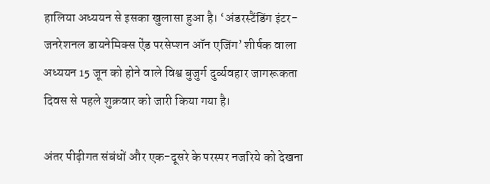हालिया अध्ययन से इसका खुलासा हुआ है। ‘अंडरस्टैंडिंग इंटर-जनरेशनल डायनेमिक्स ऐंड परसेप्शन ऑन एजिंग’ शीर्षक वाला अध्ययन 15 जून को होने वाले विश्व बुजुर्ग दुर्व्यवहार जागरूकता दिवस से पहले शुक्रवार को जारी किया गया है।

अंतर पीढ़ीगत संबंधों और एक-दूसरे के परस्पर नजरिये को देखना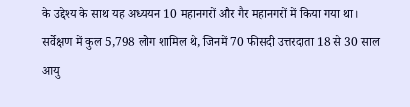के उद्देश्य के साथ यह अध्ययन 10 महानगरों और गैर महानगरों में किया गया था। सर्वेक्षण में कुल 5,798 लोग शामिल थे, जिनमें 70 फीसदी उत्तरदाता 18 से 30 साल आयु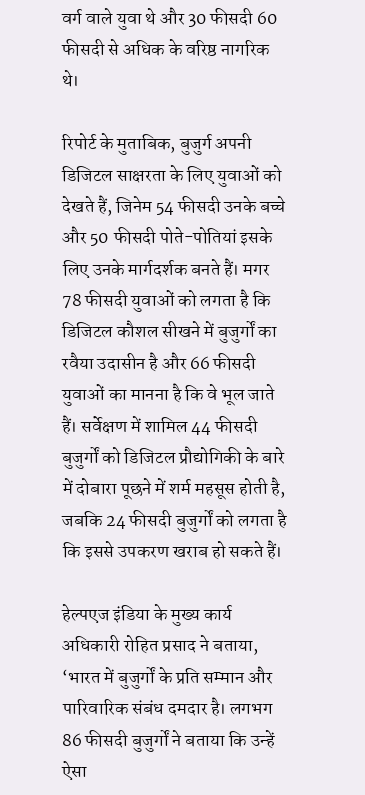वर्ग वाले युवा थे और 30 फीसदी 60 फीसदी से अधिक के वरिष्ठ नागरिक थे।

रिपोर्ट के मुताबिक, बुजुर्ग अपनी डिजिटल साक्षरता के लिए युवाओं को देखते हैं, जिनेम 54 फीसदी उनके बच्चे और 50 फीसदी पोते-पोतियां इसके लिए उनके मार्गदर्शक बनते हैं। मगर 78 फीसदी युवाओं को लगता है कि डिजिटल कौशल सीखने में बुजुर्गों का रवैया उदासीन है और 66 फीसदी युवाओं का मानना है कि वे भूल जाते हैं। सर्वेक्षण में शामिल 44 फीसदी बुजुर्गों को डिजिटल प्रौद्योगिकी के बारे में दोबारा पूछने में शर्म महसूस होती है, जबकि 24 फीसदी बुजुर्गों को लगता है कि इससे उपकरण खराब हो सकते हैं।

हेल्पएज इंडिया के मुख्य कार्य अधिकारी रोहित प्रसाद ने बताया, ‘भारत में बुजुर्गों के प्रति सम्मान और पारिवारिक संबंध दमदार है। लगभग 86 फीसदी बुजुर्गों ने बताया कि उन्हें ऐसा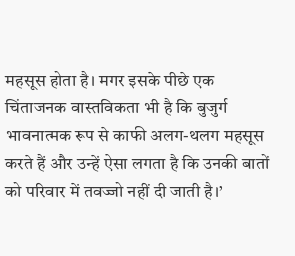महसूस होता है। मगर इसके पीछे एक चिंताजनक वास्तविकता भी है कि बुजुर्ग भावनात्मक रूप से काफी अलग-थलग महसूस करते हैं और उन्हें ऐसा लगता है कि उनकी बातों को परिवार में तवज्जो नहीं दी जाती है।’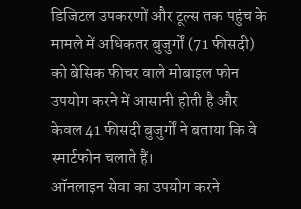डिजिटल उपकरणों और टूल्स तक पहुंच के मामले में अधिकतर बुजुर्गों (71 फीसदी) को बेसिक फीचर वाले मोबाइल फोन उपयोग करने में आसानी होती है और केवल 41 फीसदी बुजुर्गों ने बताया कि वे स्मार्टफोन चलाते हैं।
ऑनलाइन सेवा का उपयोग करने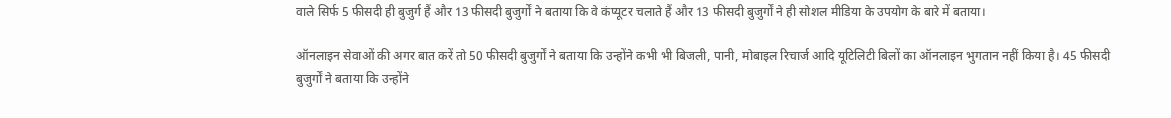वाले सिर्फ 5 फीसदी ही बुजुर्ग हैं और 13 फीसदी बुजुर्गों ने बताया कि वे कंप्यूटर चलाते हैं और 13 फीसदी बुजुर्गों ने ही सोशल मीडिया के उपयोग के बारे में बताया।

ऑनलाइन सेवाओं की अगर बात करें तो 50 फीसदी बुजुर्गों ने बताया कि उन्होंने कभी भी बिजली, पानी, मोबाइल रिचार्ज आदि यूटिलिटी बिलों का ऑनलाइन भुगतान नहीं किया है। 45 फीसदी बुजुर्गों ने बताया कि उन्होंने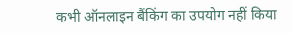कभी ऑनलाइन बैंकिंग का उपयोग नहीं किया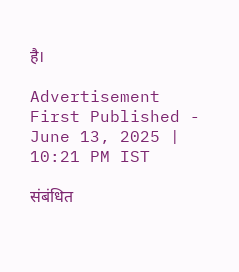है।

Advertisement
First Published - June 13, 2025 | 10:21 PM IST

संबंधित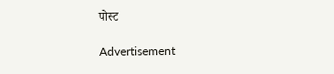पोस्ट

Advertisement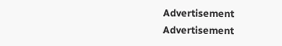Advertisement
Advertisement